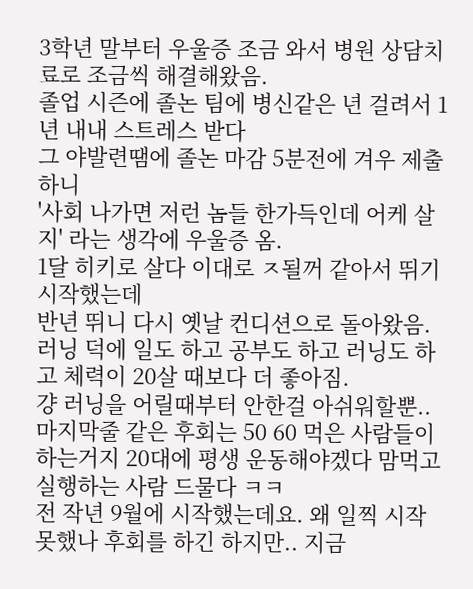3학년 말부터 우울증 조금 와서 병원 상담치료로 조금씩 해결해왔음.
졸업 시즌에 졸논 팀에 병신같은 년 걸려서 1년 내내 스트레스 받다
그 야발련땜에 졸논 마감 5분전에 겨우 제출하니
'사회 나가면 저런 놈들 한가득인데 어케 살지' 라는 생각에 우울증 옴.
1달 히키로 살다 이대로 ㅈ될꺼 같아서 뛰기 시작했는데
반년 뛰니 다시 옛날 컨디션으로 돌아왔음.
러닝 덕에 일도 하고 공부도 하고 러닝도 하고 체력이 20살 때보다 더 좋아짐.
걍 러닝을 어릴때부터 안한걸 아쉬워할뿐..
마지막줄 같은 후회는 50 60 먹은 사람들이 하는거지 20대에 평생 운동해야겠다 맘먹고 실행하는 사람 드물다 ㅋㅋ
전 작년 9월에 시작했는데요. 왜 일찍 시작 못했나 후회를 하긴 하지만.. 지금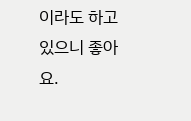이라도 하고 있으니 좋아요.